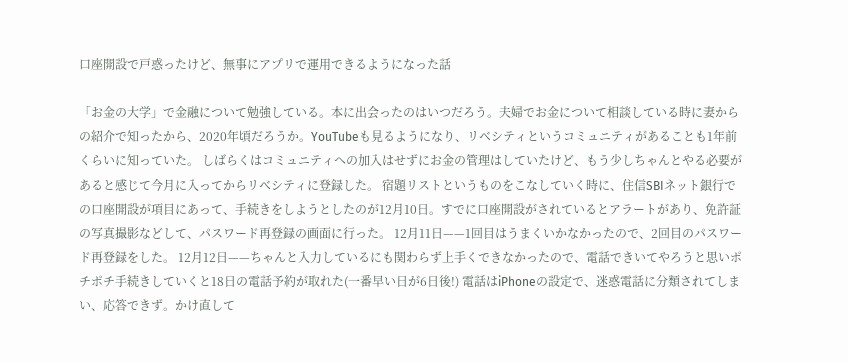口座開設で戸惑ったけど、無事にアプリで運用できるようになった話

「お金の大学」で金融について勉強している。本に出会ったのはいつだろう。夫婦でお金について相談している時に妻からの紹介で知ったから、2020年頃だろうか。YouTubeも見るようになり、リベシティというコミュニティがあることも1年前くらいに知っていた。 しばらくはコミュニティへの加入はせずにお金の管理はしていたけど、もう少しちゃんとやる必要があると感じて今月に入ってからリベシティに登録した。 宿題リストというものをこなしていく時に、住信SBIネット銀行での口座開設が項目にあって、手続きをしようとしたのが12月10日。すでに口座開設がされているとアラートがあり、免許証の写真撮影などして、パスワード再登録の画面に行った。 12月11日——1回目はうまくいかなかったので、2回目のパスワード再登録をした。 12月12日——ちゃんと入力しているにも関わらず上手くできなかったので、電話できいてやろうと思いポチポチ手続きしていくと18日の電話予約が取れた(一番早い日が6日後!) 電話はiPhoneの設定で、迷惑電話に分類されてしまい、応答できず。かけ直して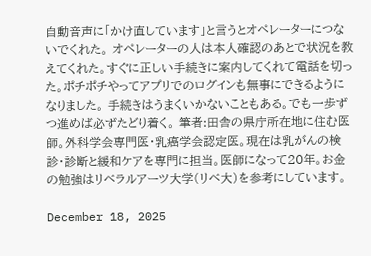自動音声に「かけ直しています」と言うとオペレーターにつないでくれた。 オペレーターの人は本人確認のあとで状況を教えてくれた。すぐに正しい手続きに案内してくれて電話を切った。ポチポチやってアプリでのログインも無事にできるようになりました。 手続きはうまくいかないこともある。でも一歩ずつ進めば必ずたどり着く。 筆者:田舎の県庁所在地に住む医師。外科学会専門医・乳癌学会認定医。現在は乳がんの検診・診断と緩和ケアを専門に担当。医師になって20年。お金の勉強はリベラルアーツ大学(リベ大)を参考にしています。

December 18, 2025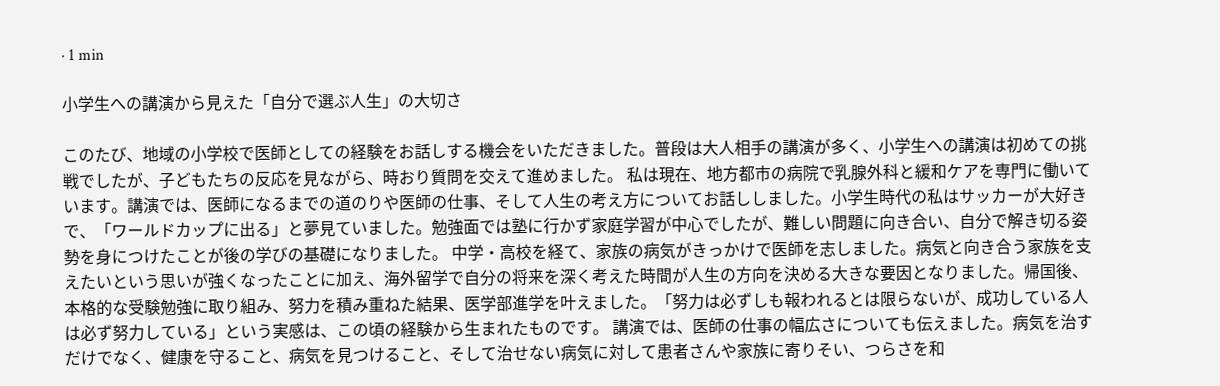· 1 min

小学生への講演から見えた「自分で選ぶ人生」の大切さ

このたび、地域の小学校で医師としての経験をお話しする機会をいただきました。普段は大人相手の講演が多く、小学生への講演は初めての挑戦でしたが、子どもたちの反応を見ながら、時おり質問を交えて進めました。 私は現在、地方都市の病院で乳腺外科と緩和ケアを専門に働いています。講演では、医師になるまでの道のりや医師の仕事、そして人生の考え方についてお話ししました。小学生時代の私はサッカーが大好きで、「ワールドカップに出る」と夢見ていました。勉強面では塾に行かず家庭学習が中心でしたが、難しい問題に向き合い、自分で解き切る姿勢を身につけたことが後の学びの基礎になりました。 中学・高校を経て、家族の病気がきっかけで医師を志しました。病気と向き合う家族を支えたいという思いが強くなったことに加え、海外留学で自分の将来を深く考えた時間が人生の方向を決める大きな要因となりました。帰国後、本格的な受験勉強に取り組み、努力を積み重ねた結果、医学部進学を叶えました。「努力は必ずしも報われるとは限らないが、成功している人は必ず努力している」という実感は、この頃の経験から生まれたものです。 講演では、医師の仕事の幅広さについても伝えました。病気を治すだけでなく、健康を守ること、病気を見つけること、そして治せない病気に対して患者さんや家族に寄りそい、つらさを和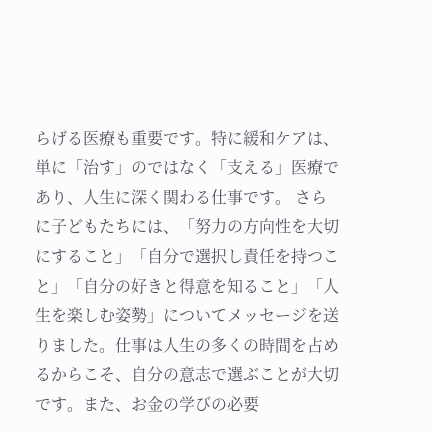らげる医療も重要です。特に緩和ケアは、単に「治す」のではなく「支える」医療であり、人生に深く関わる仕事です。 さらに子どもたちには、「努力の方向性を大切にすること」「自分で選択し責任を持つこと」「自分の好きと得意を知ること」「人生を楽しむ姿勢」についてメッセージを送りました。仕事は人生の多くの時間を占めるからこそ、自分の意志で選ぶことが大切です。また、お金の学びの必要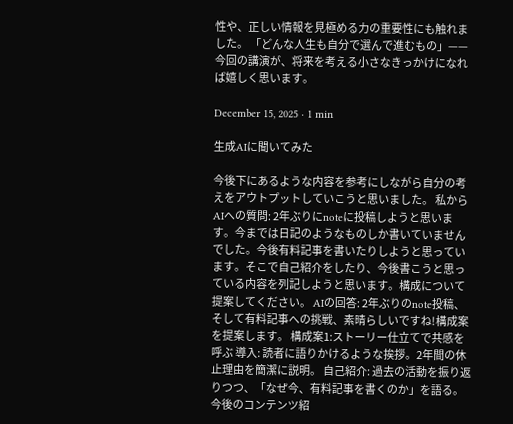性や、正しい情報を見極める力の重要性にも触れました。 「どんな人生も自分で選んで進むもの」——今回の講演が、将来を考える小さなきっかけになれば嬉しく思います。

December 15, 2025 · 1 min

生成AIに聞いてみた

今後下にあるような内容を参考にしながら自分の考えをアウトプットしていこうと思いました。 私からAIへの質問: 2年ぶりにnoteに投稿しようと思います。今までは日記のようなものしか書いていませんでした。今後有料記事を書いたりしようと思っています。そこで自己紹介をしたり、今後書こうと思っている内容を列記しようと思います。構成について提案してください。 AIの回答: 2年ぶりのnote投稿、そして有料記事への挑戦、素晴らしいですね!構成案を提案します。 構成案1:ストーリー仕立てで共感を呼ぶ 導入: 読者に語りかけるような挨拶。2年間の休止理由を簡潔に説明。 自己紹介: 過去の活動を振り返りつつ、「なぜ今、有料記事を書くのか」を語る。 今後のコンテンツ紹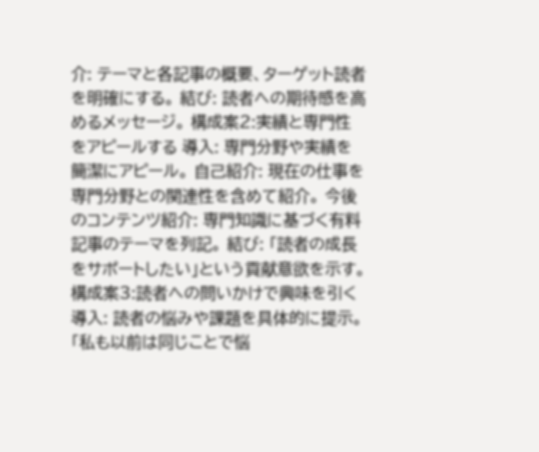介: テーマと各記事の概要、ターゲット読者を明確にする。 結び: 読者への期待感を高めるメッセージ。 構成案2:実績と専門性をアピールする 導入: 専門分野や実績を簡潔にアピール。 自己紹介: 現在の仕事を専門分野との関連性を含めて紹介。 今後のコンテンツ紹介: 専門知識に基づく有料記事のテーマを列記。 結び: 「読者の成長をサポートしたい」という貢献意欲を示す。 構成案3:読者への問いかけで興味を引く 導入: 読者の悩みや課題を具体的に提示。「私も以前は同じことで悩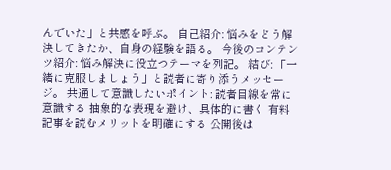んでいた」と共感を呼ぶ。 自己紹介: 悩みをどう解決してきたか、自身の経験を語る。 今後のコンテンツ紹介: 悩み解決に役立つテーマを列記。 結び: 「一緒に克服しましょう」と読者に寄り添うメッセージ。 共通して意識したいポイント: 読者目線を常に意識する 抽象的な表現を避け、具体的に書く 有料記事を読むメリットを明確にする 公開後は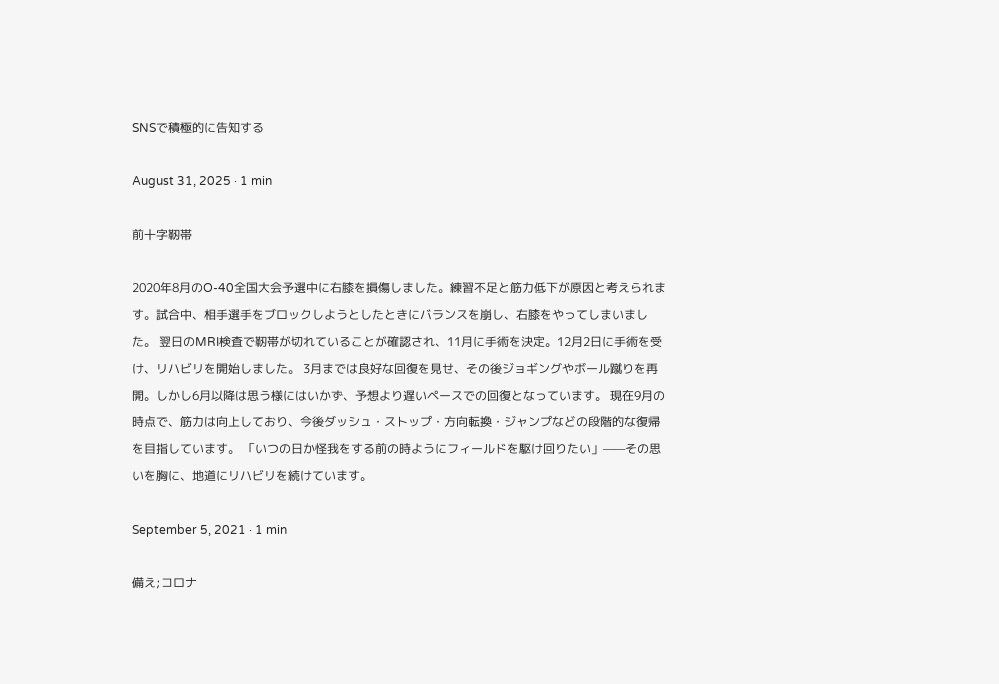SNSで積極的に告知する

August 31, 2025 · 1 min

前十字靭帯

2020年8月のO-40全国大会予選中に右膝を損傷しました。練習不足と筋力低下が原因と考えられます。試合中、相手選手をブロックしようとしたときにバランスを崩し、右膝をやってしまいました。 翌日のMRI検査で靭帯が切れていることが確認され、11月に手術を決定。12月2日に手術を受け、リハビリを開始しました。 3月までは良好な回復を見せ、その後ジョギングやボール蹴りを再開。しかし6月以降は思う様にはいかず、予想より遅いペースでの回復となっています。 現在9月の時点で、筋力は向上しており、今後ダッシュ・ストップ・方向転換・ジャンプなどの段階的な復帰を目指しています。 「いつの日か怪我をする前の時ようにフィールドを駆け回りたい」——その思いを胸に、地道にリハビリを続けています。

September 5, 2021 · 1 min

備え;コロナ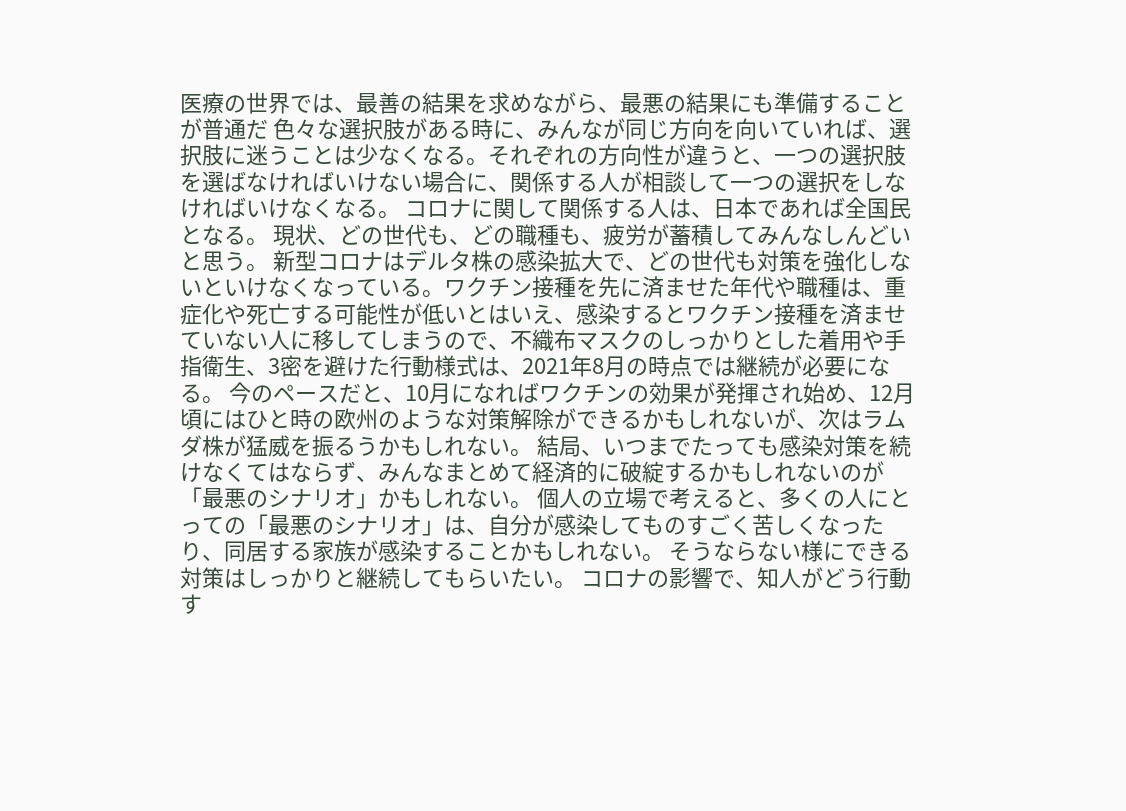医療の世界では、最善の結果を求めながら、最悪の結果にも準備することが普通だ 色々な選択肢がある時に、みんなが同じ方向を向いていれば、選択肢に迷うことは少なくなる。それぞれの方向性が違うと、一つの選択肢を選ばなければいけない場合に、関係する人が相談して一つの選択をしなければいけなくなる。 コロナに関して関係する人は、日本であれば全国民となる。 現状、どの世代も、どの職種も、疲労が蓄積してみんなしんどいと思う。 新型コロナはデルタ株の感染拡大で、どの世代も対策を強化しないといけなくなっている。ワクチン接種を先に済ませた年代や職種は、重症化や死亡する可能性が低いとはいえ、感染するとワクチン接種を済ませていない人に移してしまうので、不織布マスクのしっかりとした着用や手指衛生、3密を避けた行動様式は、2021年8月の時点では継続が必要になる。 今のペースだと、10月になればワクチンの効果が発揮され始め、12月頃にはひと時の欧州のような対策解除ができるかもしれないが、次はラムダ株が猛威を振るうかもしれない。 結局、いつまでたっても感染対策を続けなくてはならず、みんなまとめて経済的に破綻するかもしれないのが「最悪のシナリオ」かもしれない。 個人の立場で考えると、多くの人にとっての「最悪のシナリオ」は、自分が感染してものすごく苦しくなったり、同居する家族が感染することかもしれない。 そうならない様にできる対策はしっかりと継続してもらいたい。 コロナの影響で、知人がどう行動す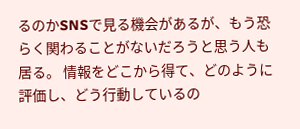るのかSNSで見る機会があるが、もう恐らく関わることがないだろうと思う人も居る。 情報をどこから得て、どのように評価し、どう行動しているの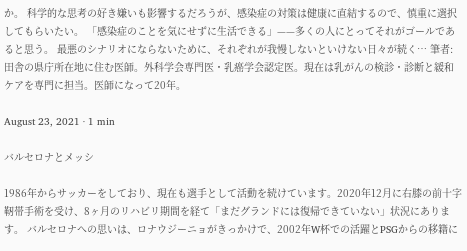か。 科学的な思考の好き嫌いも影響するだろうが、感染症の対策は健康に直結するので、慎重に選択してもらいたい。 「感染症のことを気にせずに生活できる」——多くの人にとってそれがゴールであると思う。 最悪のシナリオにならないために、それぞれが我慢しないといけない日々が続く… 筆者:田舎の県庁所在地に住む医師。外科学会専門医・乳癌学会認定医。現在は乳がんの検診・診断と緩和ケアを専門に担当。医師になって20年。

August 23, 2021 · 1 min

バルセロナとメッシ

1986年からサッカーをしており、現在も選手として活動を続けています。2020年12月に右膝の前十字靭帯手術を受け、8ヶ月のリハビリ期間を経て「まだグランドには復帰できていない」状況にあります。 バルセロナへの思いは、ロナウジーニョがきっかけで、2002年W杯での活躍とPSGからの移籍に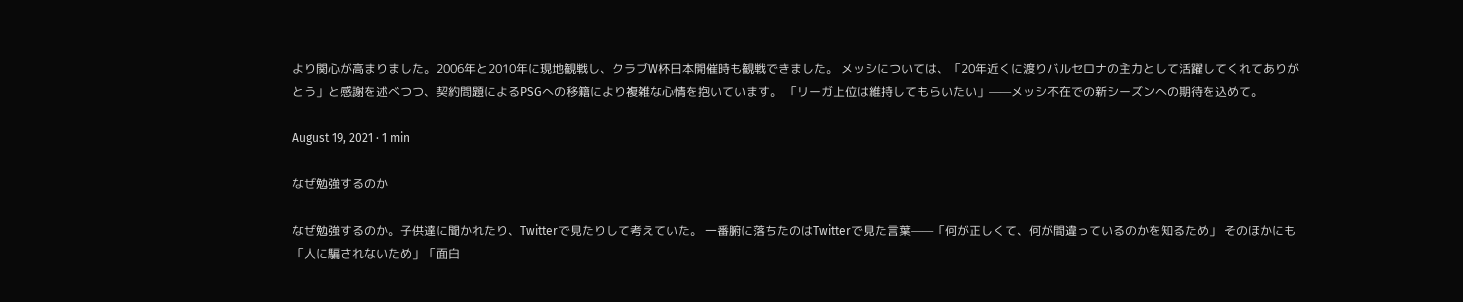より関心が高まりました。2006年と2010年に現地観戦し、クラブW杯日本開催時も観戦できました。 メッシについては、「20年近くに渡りバルセロナの主力として活躍してくれてありがとう」と感謝を述べつつ、契約問題によるPSGへの移籍により複雑な心情を抱いています。 「リーガ上位は維持してもらいたい」——メッシ不在での新シーズンへの期待を込めて。

August 19, 2021 · 1 min

なぜ勉強するのか

なぜ勉強するのか。子供達に聞かれたり、Twitterで見たりして考えていた。 一番腑に落ちたのはTwitterで見た言葉——「何が正しくて、何が間違っているのかを知るため」 そのほかにも「人に騙されないため」「面白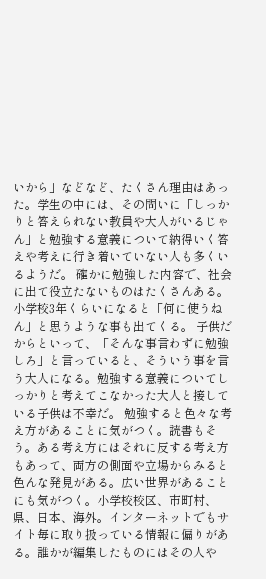いから」などなど、たくさん理由はあった。学生の中には、その問いに「しっかりと答えられない教員や大人がいるじゃん」と勉強する意義について納得いく答えや考えに行き着いていない人も多くいるようだ。 確かに勉強した内容で、社会に出て役立たないものはたくさんある。小学校3年くらいになると「何に使うねん」と思うような事も出てくる。 子供だからといって、「そんな事言わずに勉強しろ」と言っていると、そういう事を言う大人になる。勉強する意義についてしっかりと考えてこなかった大人と接している子供は不幸だ。 勉強すると色々な考え方があることに気がつく。読書もそう。ある考え方にはそれに反する考え方もあって、両方の側面や立場からみると色んな発見がある。広い世界があることにも気がつく。小学校校区、市町村、県、日本、海外。インターネットでもサイト毎に取り扱っている情報に偏りがある。誰かが編集したものにはその人や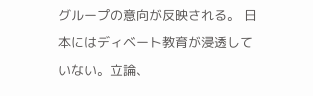グループの意向が反映される。 日本にはディベート教育が浸透していない。立論、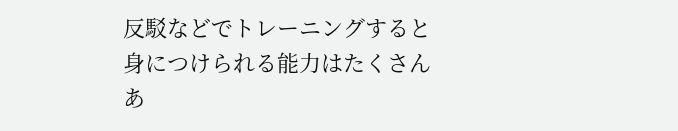反駁などでトレーニングすると身につけられる能力はたくさんあ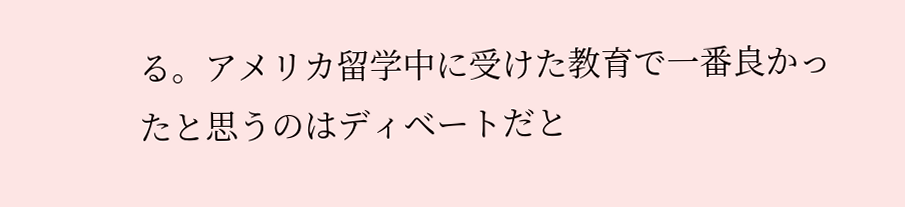る。アメリカ留学中に受けた教育で一番良かったと思うのはディベートだと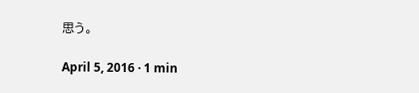思う。

April 5, 2016 · 1 min